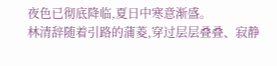夜色已彻底降临,夏日中寒意渐盛。
林清辞随着引路的蒲菱,穿过层层叠叠、寂静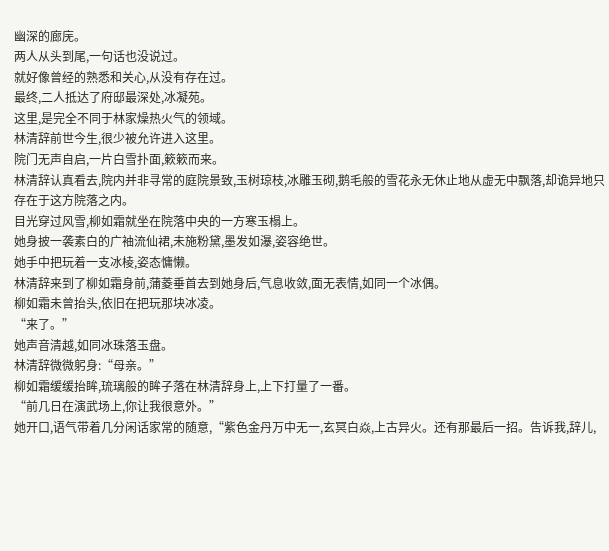幽深的廊庑。
两人从头到尾,一句话也没说过。
就好像曾经的熟悉和关心,从没有存在过。
最终,二人抵达了府邸最深处,冰凝苑。
这里,是完全不同于林家燥热火气的领域。
林清辞前世今生,很少被允许进入这里。
院门无声自启,一片白雪扑面,簌簌而来。
林清辞认真看去,院内并非寻常的庭院景致,玉树琼枝,冰雕玉砌,鹅毛般的雪花永无休止地从虚无中飘落,却诡异地只存在于这方院落之内。
目光穿过风雪,柳如霜就坐在院落中央的一方寒玉榻上。
她身披一袭素白的广袖流仙裙,未施粉黛,墨发如瀑,姿容绝世。
她手中把玩着一支冰棱,姿态慵懒。
林清辞来到了柳如霜身前,蒲菱垂首去到她身后,气息收敛,面无表情,如同一个冰偶。
柳如霜未曾抬头,依旧在把玩那块冰凌。
“来了。”
她声音清越,如同冰珠落玉盘。
林清辞微微躬身:“母亲。”
柳如霜缓缓抬眸,琉璃般的眸子落在林清辞身上,上下打量了一番。
“前几日在演武场上,你让我很意外。”
她开口,语气带着几分闲话家常的随意,“紫色金丹万中无一,玄冥白焱,上古异火。还有那最后一招。告诉我,辞儿,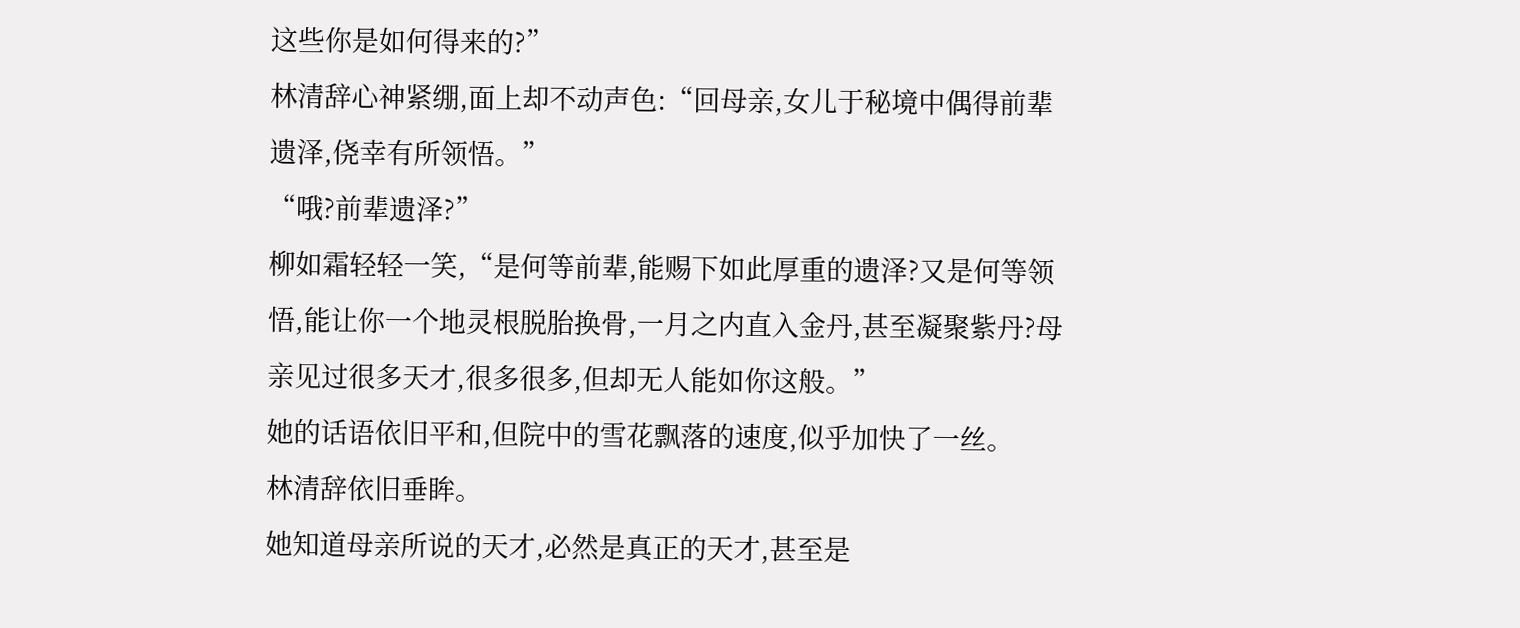这些你是如何得来的?”
林清辞心神紧绷,面上却不动声色:“回母亲,女儿于秘境中偶得前辈遗泽,侥幸有所领悟。”
“哦?前辈遗泽?”
柳如霜轻轻一笑,“是何等前辈,能赐下如此厚重的遗泽?又是何等领悟,能让你一个地灵根脱胎换骨,一月之内直入金丹,甚至凝聚紫丹?母亲见过很多天才,很多很多,但却无人能如你这般。”
她的话语依旧平和,但院中的雪花飘落的速度,似乎加快了一丝。
林清辞依旧垂眸。
她知道母亲所说的天才,必然是真正的天才,甚至是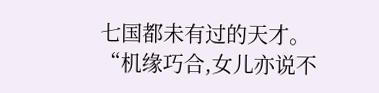七国都未有过的天才。
“机缘巧合,女儿亦说不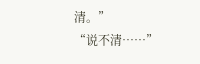清。”
“说不清……”